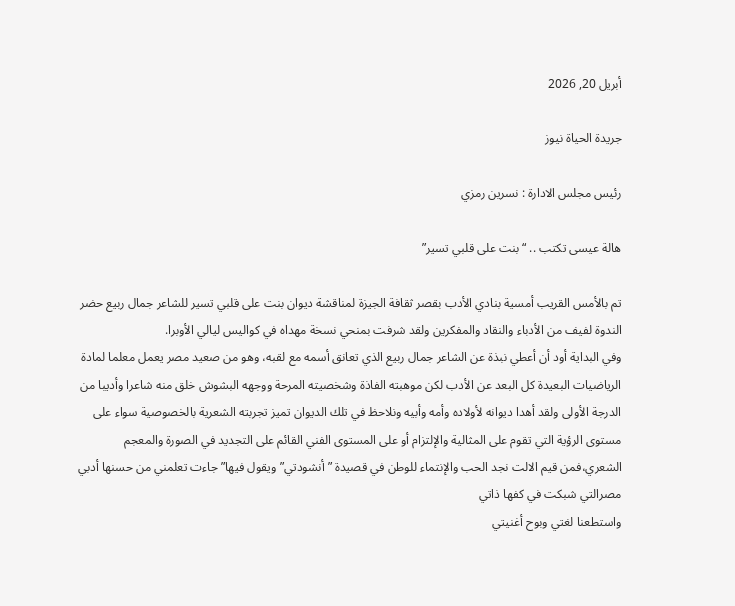أبريل 20, 2026

جريدة الحياة نيوز

رئيس مجلس الادارة : نسرين رمزي

هالة عيسى تكتب .. “بنت على قلبي تسير”

تم بالأمس القريب أمسية بنادي الأدب بقصر ثقافة الجيزة لمناقشة ديوان بنت على قلبي تسير للشاعر جمال ربيع حضر الندوة لفيف من الأدباء والنقاد والمفكرين ولقد شرفت بمنحي نسخة مهداه في كواليس ليالي الأوبرا.
وفي البداية أود أن أعطي نبذة عن الشاعر جمال ربيع الذي تعانق أسمه مع لقبه، وهو من صعيد مصر يعمل معلما لمادة الرياضيات البعيدة كل البعد عن الأدب لكن موهبته الفاذة وشخصيته المرحة ووجهه البشوش خلق منه شاعرا وأديبا من الدرجة الأولى ولقد أهدا ديوانه لأولاده وأمه وأبيه ونلاحظ في تلك الديوان تميز تجربته الشعرية بالخصوصية سواء على مستوى الرؤية التي تقوم على المثالية والإلتزام أو على المستوى الفني القائم على التجديد في الصورة والمعجم الشعري،فمن قيم الالت نجد الحب والإنتماء للوطن في قصيدة ” أنشودتي”ويقول فيها” جاءت تعلمني من حسنها أدبي
مصرالتي شبكت في كفها ذاتي
واستطعنا لغتي وبوح أغنيتي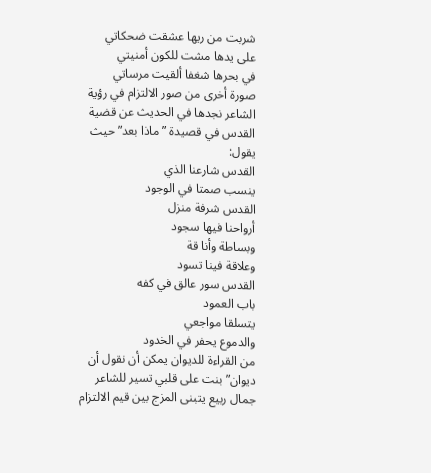شربت من ريها عشقت ضحكاتي
على يدها مشت للكون أمنيتي
في بحرها شغفا ألقيت مرساتي
صورة أخرى من صور الالتزام في رؤية الشاعر نجدها في الحديث عن قضية القدس في قصيدة ” ماذا بعد” حيث يقول:
القدس شارعنا الذي
ينسب صمتا في الوجود
القدس شرفة منزل
أرواحنا فيها سجود
وبساطة وأنا قة
وعلاقة فينا تسود
القدس سور عالق في كفه
باب العمود
يتسلقا مواجعي
والدموع يحفر في الخدود
من القراءة للديوان يمكن أن نقول أن ديوان” بنت على قلبي تسير للشاعر جمال ربيع يتبنى المزج بين قيم الالتزام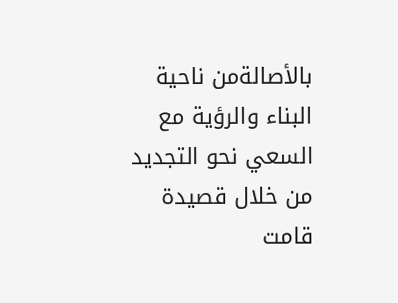بالأصالةمن ناحية البناء والرؤية مع السعي نحو التجديد من خلال قصيدة قامت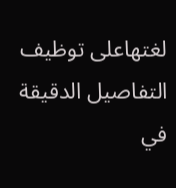لغتهاعلى توظيف التفاصيل الدقيقة في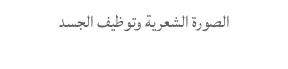الصورة الشعرية وتوظيف الجسد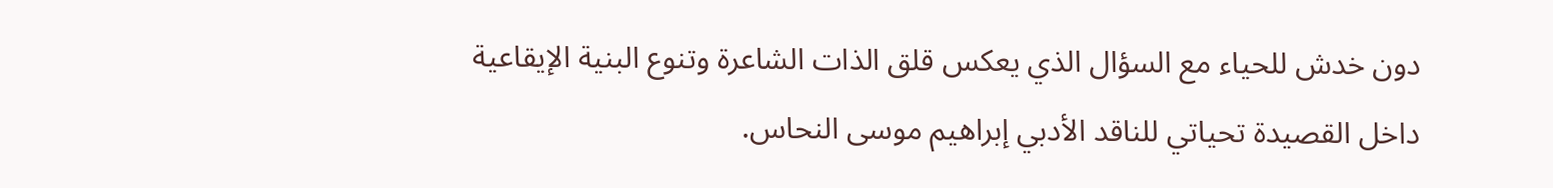دون خدش للحياء مع السؤال الذي يعكس قلق الذات الشاعرة وتنوع البنية الإيقاعية داخل القصيدة تحياتي للناقد الأدبي إبراهيم موسى النحاس.